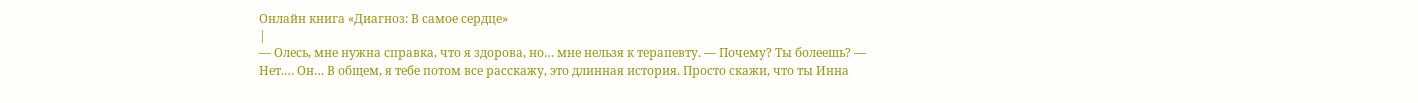Онлайн книга «Диагноз: В самое сердце»
|
— Олесь, мне нужна справка, что я здорова, но… мне нельзя к терапевту. — Почему? Ты болеешь? — Нет.… Он… В общем, я тебе потом все расскажу, это длинная история. Просто скажи, что ты Инна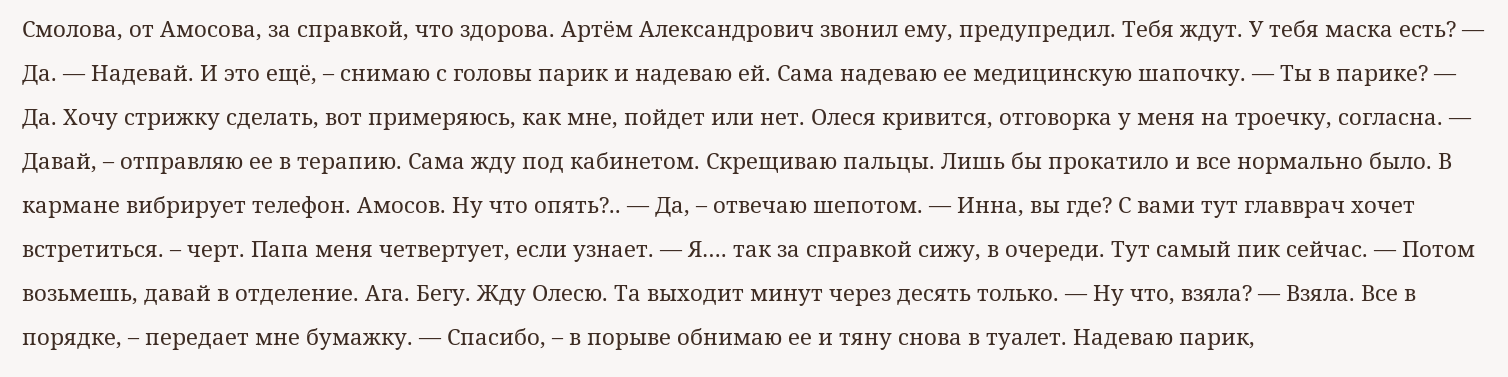Смолова, от Амосова, за справкой, что здорова. Артём Александрович звонил ему, предупредил. Тебя ждут. У тебя маска есть? — Да. — Надевай. И это ещё, – снимаю с головы парик и надеваю ей. Сама надеваю ее медицинскую шапочку. — Ты в парике? — Да. Хочу стрижку сделать, вот примеряюсь, как мне, пойдет или нет. Олеся кривится, отговорка у меня на троечку, согласна. — Давай, – отправляю ее в терапию. Сама жду под кабинетом. Скрещиваю пальцы. Лишь бы прокатило и все нормально было. В кармане вибрирует телефон. Амосов. Ну что опять?.. — Да, – отвечаю шепотом. — Инна, вы где? С вами тут главврач хочет встретиться. – черт. Папа меня четвертует, если узнает. — Я…. так за справкой сижу, в очереди. Тут самый пик сейчас. — Потом возьмешь, давай в отделение. Ага. Бегу. Жду Олесю. Та выходит минут через десять только. — Ну что, взяла? — Взяла. Все в порядке, – передает мне бумажку. — Спасибо, – в порыве обнимаю ее и тяну снова в туалет. Надеваю парик,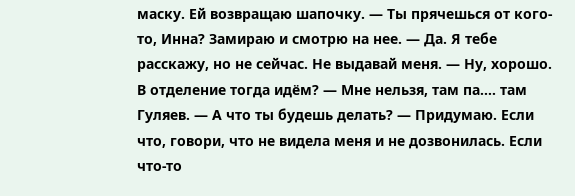маску. Ей возвращаю шапочку. — Ты прячешься от кого-то, Инна? Замираю и смотрю на нее. — Да. Я тебе расскажу, но не сейчас. Не выдавай меня. — Ну, хорошо. В отделение тогда идём? — Мне нельзя, там па.… там Гуляев. — А что ты будешь делать? — Придумаю. Если что, говори, что не видела меня и не дозвонилась. Если что-то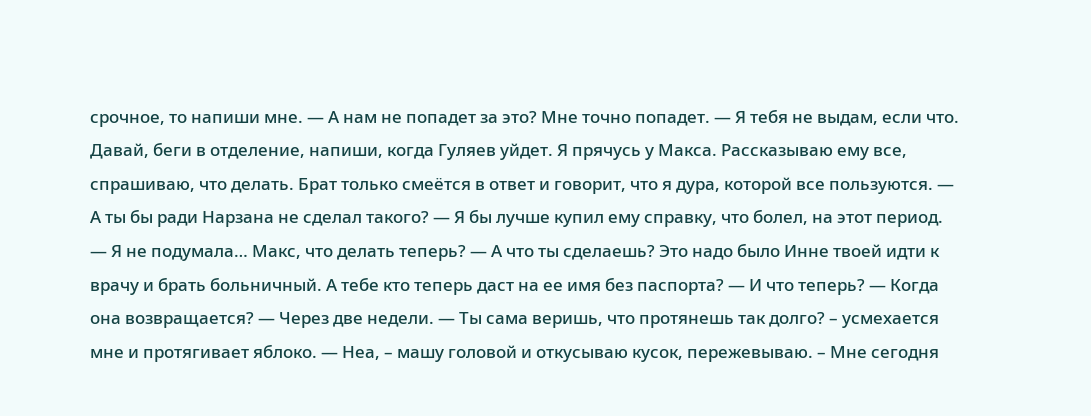срочное, то напиши мне. — А нам не попадет за это? Мне точно попадет. — Я тебя не выдам, если что. Давай, беги в отделение, напиши, когда Гуляев уйдет. Я прячусь у Макса. Рассказываю ему все, спрашиваю, что делать. Брат только смеётся в ответ и говорит, что я дура, которой все пользуются. — А ты бы ради Нарзана не сделал такого? — Я бы лучше купил ему справку, что болел, на этот период. — Я не подумала… Макс, что делать теперь? — А что ты сделаешь? Это надо было Инне твоей идти к врачу и брать больничный. А тебе кто теперь даст на ее имя без паспорта? — И что теперь? — Когда она возвращается? — Через две недели. — Ты сама веришь, что протянешь так долго? – усмехается мне и протягивает яблоко. — Неа, – машу головой и откусываю кусок, пережевываю. – Мне сегодня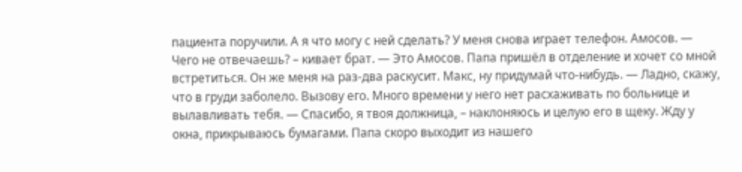пациента поручили. А я что могу с ней сделать? У меня снова играет телефон. Амосов. — Чего не отвечаешь? – кивает брат. — Это Амосов. Папа пришёл в отделение и хочет со мной встретиться. Он же меня на раз-два раскусит. Макс, ну придумай что-нибудь. — Ладно, скажу, что в груди заболело. Вызову его. Много времени у него нет расхаживать по больнице и вылавливать тебя. — Спасибо, я твоя должница, – наклоняюсь и целую его в щеку. Жду у окна, прикрываюсь бумагами. Папа скоро выходит из нашего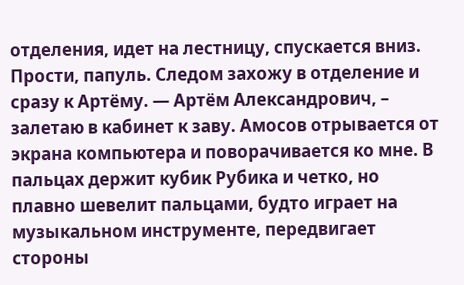отделения, идет на лестницу, спускается вниз. Прости, папуль. Следом захожу в отделение и сразу к Артёму. — Артём Александрович, – залетаю в кабинет к заву. Амосов отрывается от экрана компьютера и поворачивается ко мне. В пальцах держит кубик Рубика и четко, но плавно шевелит пальцами, будто играет на музыкальном инструменте, передвигает стороны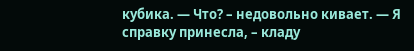кубика. — Что? – недовольно кивает. — Я справку принесла, – кладу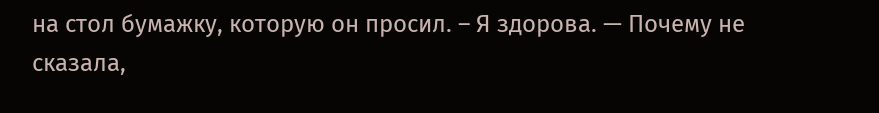на стол бумажку, которую он просил. – Я здорова. — Почему не сказала,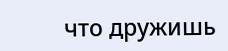что дружишь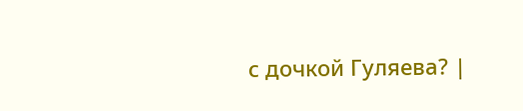с дочкой Гуляева? |